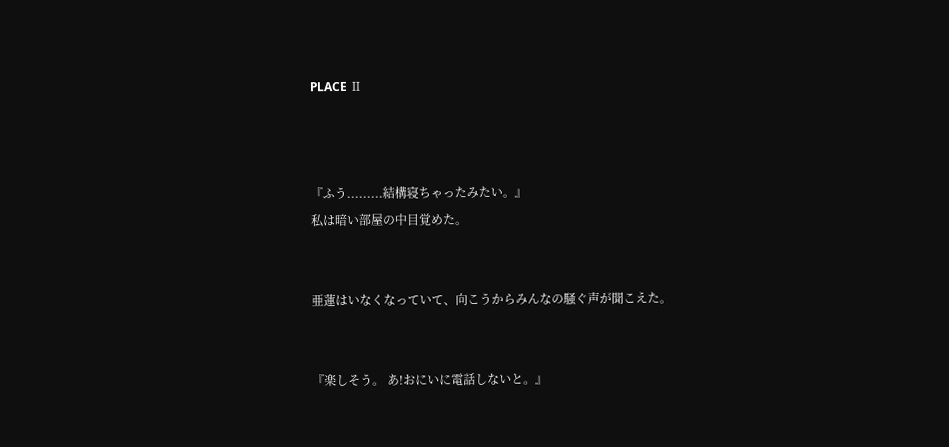PLACE Ⅱ



『ふう.........結構寝ちゃったみたい。』
私は暗い部屋の中目覚めた。


亜蓮はいなくなっていて、向こうからみんなの騒ぐ声が聞こえた。


『楽しそう。 あ!おにいに電話しないと。』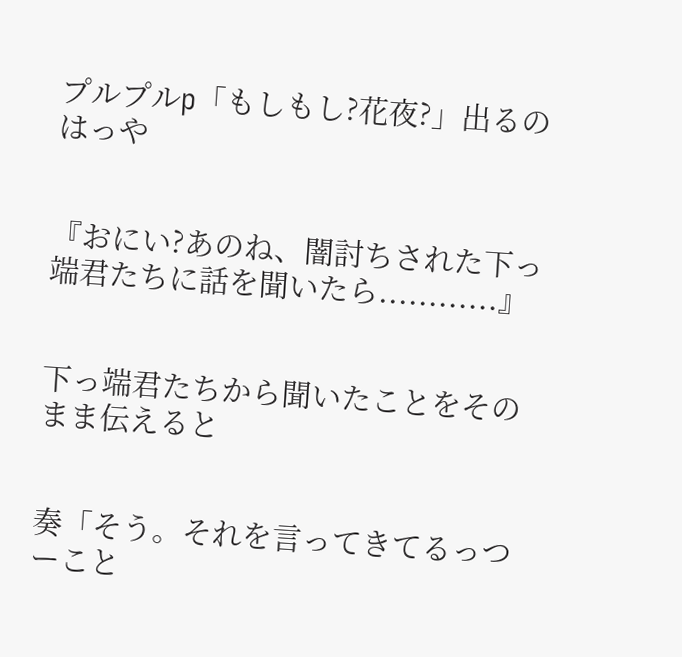プルプルp「もしもし?花夜?」出るのはっや


『おにい?あのね、闇討ちされた下っ端君たちに話を聞いたら............』


下っ端君たちから聞いたことをそのまま伝えると


奏「そう。それを言ってきてるっつーこと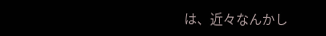は、近々なんかし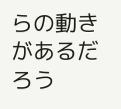らの動きがあるだろう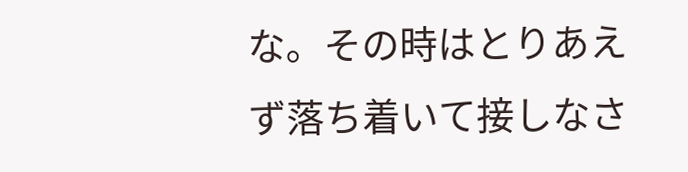な。その時はとりあえず落ち着いて接しなさ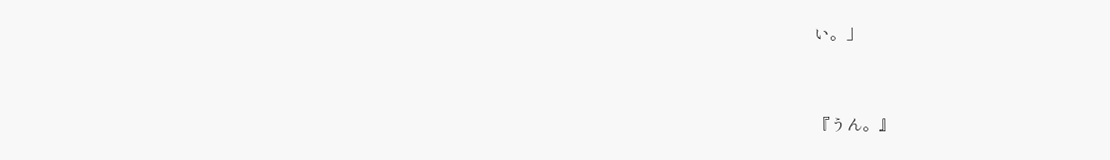い。」


『うん。』